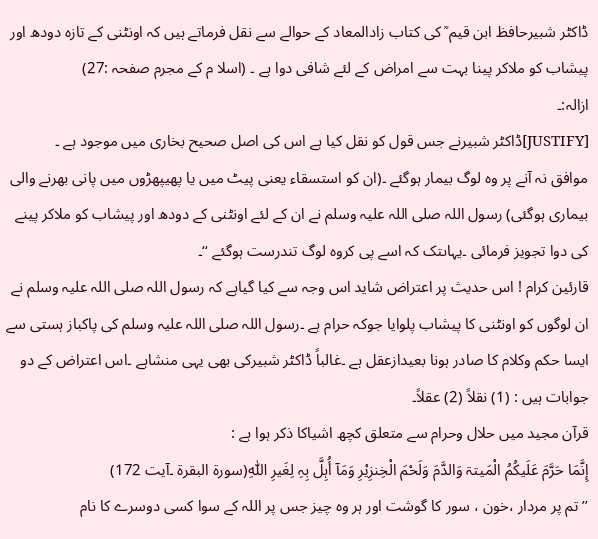ڈاکٹر شبیرحافظ ابن قیم ؒ کی کتاب زادالمعاد کے حوالے سے نقل فرماتے ہیں کہ اونٹنی کے تازہ دودھ اور پیشاب کو ملاکر پینا بہت سے امراض کے لئے شافی دوا ہے ۔ (اسلا م کے مجرم صفحہ :27)
ازالہ:۔
[JUSTIFY]ڈاکٹر شبیرنے جس قول کو نقل کیا ہے اس کی اصل صحیح بخاری میں موجود ہے ۔
موافق نہ آنے پر وہ لوگ بیمار ہوگئے ۔(ان کو استسقاء یعنی پیٹ میں یا پھیپھڑوں میں پانی بھرنے والی بیماری ہوگئی) رسول اللہ صلی اللہ علیہ وسلم نے ان کے لئے اونٹنی کے دودھ اور پیشاب کو ملاکر پینے کی دوا تجویز فرمائی ۔یہاںتک کہ اسے پی کروہ لوگ تندرست ہوگئے ‘‘۔
قارئین کرام ! اس حدیث پر اعتراض شاید اس وجہ سے کیا گیاہے کہ رسول اللہ صلی اللہ علیہ وسلم نے ان لوگوں کو اونٹنی کا پیشاب پلوایا جوکہ حرام ہے ۔رسول اللہ صلی اللہ علیہ وسلم کی پاکباز ہستی سے ایسا حکم وکلام کا صادر ہونا بعیدازعقل ہے ۔غالباً ڈاکٹر شبیرکی بھی یہی منشاہے ۔اس اعتراض کے دو جوابات ہیں : (1) نقلاً (2) عقلاً۔
قرآن مجید میں حلال وحرام سے متعلق کچھ اشیاکا ذکر ہوا ہے :
إِنَّمَا حَرَّمَ عَلَیکُمُ الْمَیتۃ وَالدَّمَ وَلَحْمَ الْخِنزِیْرِ وَمَآ أُہِلَّ بِہِ لِغَیرِ اللّٰہِ(سورۃ البقرۃ ۔آیت 172)
’’ تم پر مردار ،خون ، سور کا گوشت اور ہر وہ چیز جس پر اللہ کے سوا کسی دوسرے کا نام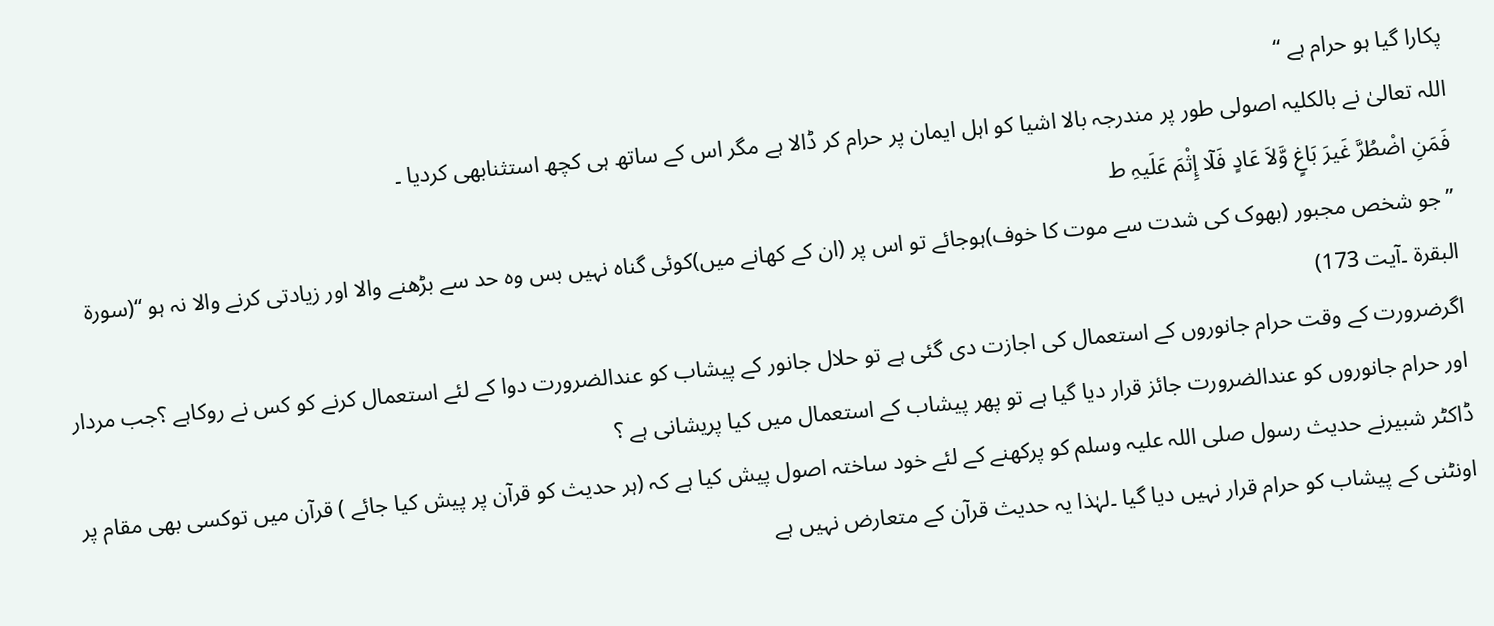پکارا گیا ہو حرام ہے ‘‘
اللہ تعالیٰ نے بالکلیہ اصولی طور پر مندرجہ بالا اشیا کو اہل ایمان پر حرام کر ڈالا ہے مگر اس کے ساتھ ہی کچھ استثنابھی کردیا ۔
فَمَنِ اضْطُرَّ غَیرَ بَاغٍ وَّلاَ عَادٍ فَلٓا إِثْمَ عَلَیہِ ط
’’جو شخص مجبور (بھوک کی شدت سے موت کا خوف)ہوجائے تو اس پر (ان کے کھانے میں)کوئی گناہ نہیں بس وہ حد سے بڑھنے والا اور زیادتی کرنے والا نہ ہو ‘‘(سورۃ البقرۃ ۔آیت 173)
اگرضرورت کے وقت حرام جانوروں کے استعمال کی اجازت دی گئی ہے تو حلال جانور کے پیشاب کو عندالضرورت دوا کے لئے استعمال کرنے کو کس نے روکاہے ؟جب مردار اور حرام جانوروں کو عندالضرورت جائز قرار دیا گیا ہے تو پھر پیشاب کے استعمال میں کیا پریشانی ہے ؟
ڈاکٹر شبیرنے حدیث رسول صلی اللہ علیہ وسلم کو پرکھنے کے لئے خود ساختہ اصول پیش کیا ہے کہ (ہر حدیث کو قرآن پر پیش کیا جائے ) قرآن میں توکسی بھی مقام پر اونٹنی کے پیشاب کو حرام قرار نہیں دیا گیا ۔لہٰذا یہ حدیث قرآن کے متعارض نہیں ہے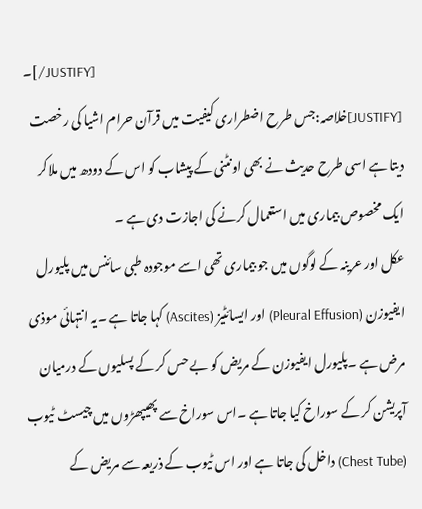۔[/JUSTIFY]
[JUSTIFY]خلاصہ:جس طرح اضطراری کیفیت میں قرآن حرام اشیا کی رخصت دیتا ہے اسی طرح حدیث نے بھی اونٹنی کے پیشاب کو اس کے دودھ میں ملاکر ایک مخصوص بیماری میں استعمال کرنے کی اجازت دی ہے ۔
عکل اور عرینہ کے لوگوں میں جو بیماری تھی اسے موجودہ طبی سائنس میں پلیورل ایفیوزن (Pleural Effusion) اور ایسائٹیز (Ascites) کہا جاتا ہے ۔یہ انتہائی موذی مرض ہے ۔پلیورل ایفیوزن کے مریض کو بے حس کر کے پسلیوں کے درمیان آپریشن کر کے سوراخ کیا جاتا ہے ۔اس سوراخ سے پھیپھڑوں میں چیسٹ ٹیوب (Chest Tube) داخل کی جاتا ہے اور اس ٹیوب کے ذریعہ سے مریض کے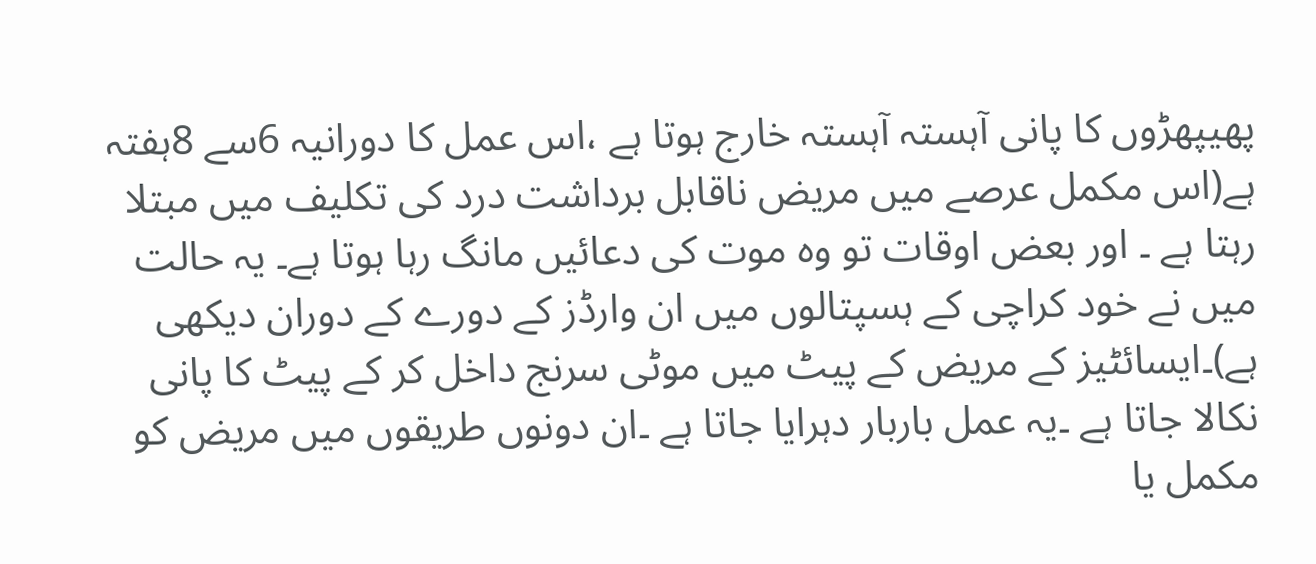پھیپھڑوں کا پانی آہستہ آہستہ خارج ہوتا ہے ،اس عمل کا دورانیہ 6سے 8ہفتہ ہے(اس مکمل عرصے میں مریض ناقابل برداشت درد کی تکلیف میں مبتلا رہتا ہے ۔ اور بعض اوقات تو وہ موت کی دعائیں مانگ رہا ہوتا ہے۔ یہ حالت میں نے خود کراچی کے ہسپتالوں میں ان وارڈز کے دورے کے دوران دیکھی ہے)۔ایسائٹیز کے مریض کے پیٹ میں موٹی سرنج داخل کر کے پیٹ کا پانی نکالا جاتا ہے ۔یہ عمل باربار دہرایا جاتا ہے ۔ان دونوں طریقوں میں مریض کو مکمل یا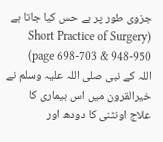جزوی طور پر بے حس کیا جاتا ہے (Short Practice of Surgery page 698-703 & 948-950)
اللہ کے نبی صلی اللہ علیہ وسلم نے خیرالقرون میں اس بیماری کا علاج اونٹنی کا دودھ اور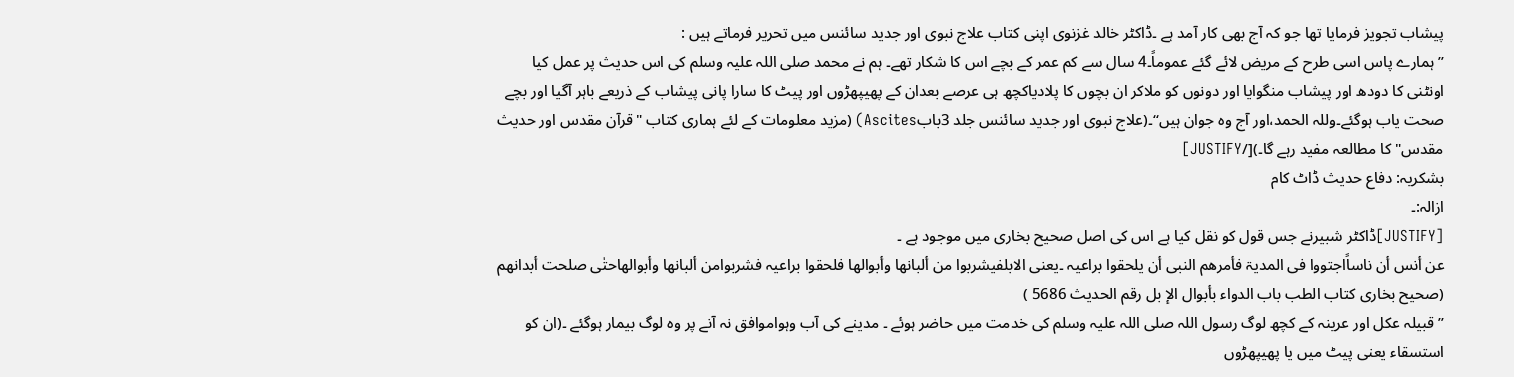پیشاب تجویز فرمایا تھا جو کہ آج بھی کار آمد ہے ۔ڈاکٹر خالد غزنوی اپنی کتاب علاج نبوی اور جدید سائنس میں تحریر فرماتے ہیں :
’’ہمارے پاس اسی طرح کے مریض لائے گئے عموماً۔4 سال سے کم عمر کے بچے اس کا شکار تھے۔ ہم نے محمد صلی اللہ علیہ وسلم کی اس حدیث پر عمل کیا اونٹنی کا دودھ اور پیشاب منگوایا اور دونوں کو ملاکر ان بچوں کا پلادیاکچھ ہی عرصے بعدان کے پھیپھڑوں اور پیٹ کا سارا پانی پیشاب کے ذریعے باہر آگیا اور بچے صحت یاب ہوگئے۔وللہ الحمد،اور آج وہ جوان ہیں‘‘۔(علاج نبوی اور جدید سائنس جلد 3بابAscites) (مزید معلومات کے لئے ہماری کتاب "قرآن مقدس اور حدیث مقدس" کا مطالعہ مفید رہے گا۔)[/JUSTIFY]
بشکریہ: دفاع حدیث ڈاٹ کام
ازالہ:۔
[JUSTIFY]ڈاکٹر شبیرنے جس قول کو نقل کیا ہے اس کی اصل صحیح بخاری میں موجود ہے ۔
عن أنس أن ناساًاجتووا فی المدیۃ فأمرھم النبی أن یلحقوا براعیہ ۔یعنی الابلفیشربوا من ألبانھا وأبوالھا فلحقوا براعیہ فشربوامن ألبانھا وأبوالھاحتٰی صلحت أبدانھم (صحیح بخاری کتاب الطب باب الدواء بأبوال الإ بل رقم الحدیث 5686 )
’’ قبیلہ عکل اور عرینہ کے کچھ لوگ رسول اللہ صلی اللہ علیہ وسلم کی خدمت میں حاضر ہوئے ۔ مدینے کی آب وہواموافق نہ آنے پر وہ لوگ بیمار ہوگئے ۔(ان کو استسقاء یعنی پیٹ میں یا پھیپھڑوں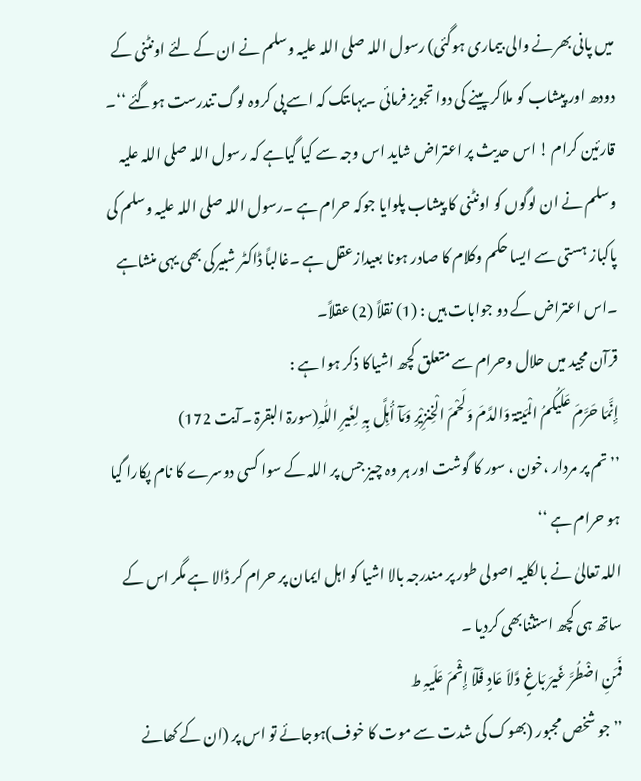میں پانی بھرنے والی بیماری ہوگئی) رسول اللہ صلی اللہ علیہ وسلم نے ان کے لئے اونٹنی کے دودھ اور پیشاب کو ملاکر پینے کی دوا تجویز فرمائی ۔یہاںتک کہ اسے پی کروہ لوگ تندرست ہوگئے ‘‘۔
قارئین کرام ! اس حدیث پر اعتراض شاید اس وجہ سے کیا گیاہے کہ رسول اللہ صلی اللہ علیہ وسلم نے ان لوگوں کو اونٹنی کا پیشاب پلوایا جوکہ حرام ہے ۔رسول اللہ صلی اللہ علیہ وسلم کی پاکباز ہستی سے ایسا حکم وکلام کا صادر ہونا بعیدازعقل ہے ۔غالباً ڈاکٹر شبیرکی بھی یہی منشاہے ۔اس اعتراض کے دو جوابات ہیں : (1) نقلاً (2) عقلاً۔
قرآن مجید میں حلال وحرام سے متعلق کچھ اشیاکا ذکر ہوا ہے :
إِنَّمَا حَرَّمَ عَلَیکُمُ الْمَیتۃ وَالدَّمَ وَلَحْمَ الْخِنزِیْرِ وَمَآ أُہِلَّ بِہِ لِغَیرِ اللّٰہِ(سورۃ البقرۃ ۔آیت 172)
’’ تم پر مردار ،خون ، سور کا گوشت اور ہر وہ چیز جس پر اللہ کے سوا کسی دوسرے کا نام پکارا گیا ہو حرام ہے ‘‘
اللہ تعالیٰ نے بالکلیہ اصولی طور پر مندرجہ بالا اشیا کو اہل ایمان پر حرام کر ڈالا ہے مگر اس کے ساتھ ہی کچھ استثنابھی کردیا ۔
فَمَنِ اضْطُرَّ غَیرَ بَاغٍ وَّلاَ عَادٍ فَلٓا إِثْمَ عَلَیہِ ط
’’جو شخص مجبور (بھوک کی شدت سے موت کا خوف)ہوجائے تو اس پر (ان کے کھانے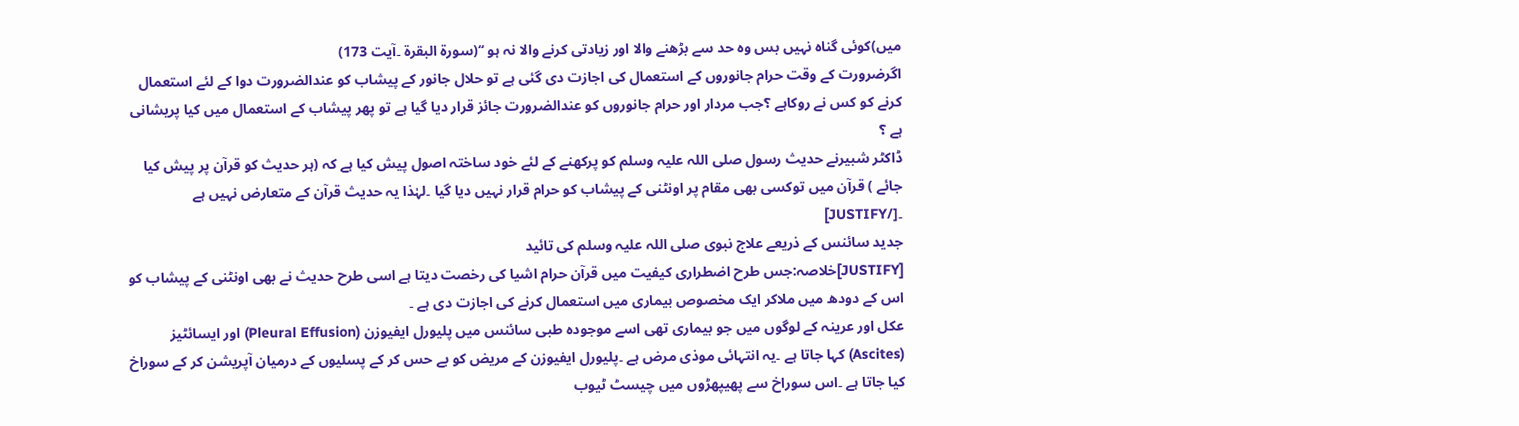میں)کوئی گناہ نہیں بس وہ حد سے بڑھنے والا اور زیادتی کرنے والا نہ ہو ‘‘(سورۃ البقرۃ ۔آیت 173)
اگرضرورت کے وقت حرام جانوروں کے استعمال کی اجازت دی گئی ہے تو حلال جانور کے پیشاب کو عندالضرورت دوا کے لئے استعمال کرنے کو کس نے روکاہے ؟جب مردار اور حرام جانوروں کو عندالضرورت جائز قرار دیا گیا ہے تو پھر پیشاب کے استعمال میں کیا پریشانی ہے ؟
ڈاکٹر شبیرنے حدیث رسول صلی اللہ علیہ وسلم کو پرکھنے کے لئے خود ساختہ اصول پیش کیا ہے کہ (ہر حدیث کو قرآن پر پیش کیا جائے ) قرآن میں توکسی بھی مقام پر اونٹنی کے پیشاب کو حرام قرار نہیں دیا گیا ۔لہٰذا یہ حدیث قرآن کے متعارض نہیں ہے ۔[/JUSTIFY]
جدید سائنس کے ذریعے علاج نبوی صلی اللہ علیہ وسلم کی تائید
[JUSTIFY]خلاصہ:جس طرح اضطراری کیفیت میں قرآن حرام اشیا کی رخصت دیتا ہے اسی طرح حدیث نے بھی اونٹنی کے پیشاب کو اس کے دودھ میں ملاکر ایک مخصوص بیماری میں استعمال کرنے کی اجازت دی ہے ۔
عکل اور عرینہ کے لوگوں میں جو بیماری تھی اسے موجودہ طبی سائنس میں پلیورل ایفیوزن (Pleural Effusion) اور ایسائٹیز (Ascites) کہا جاتا ہے ۔یہ انتہائی موذی مرض ہے ۔پلیورل ایفیوزن کے مریض کو بے حس کر کے پسلیوں کے درمیان آپریشن کر کے سوراخ کیا جاتا ہے ۔اس سوراخ سے پھیپھڑوں میں چیسٹ ٹیوب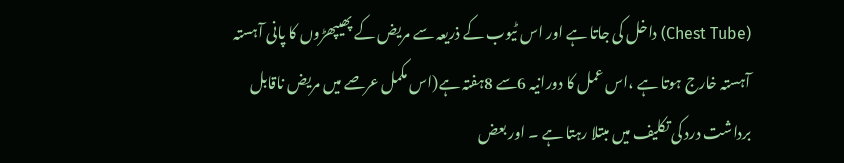(Chest Tube) داخل کی جاتا ہے اور اس ٹیوب کے ذریعہ سے مریض کے پھیپھڑوں کا پانی آہستہ آہستہ خارج ہوتا ہے ،اس عمل کا دورانیہ 6سے 8ہفتہ ہے(اس مکمل عرصے میں مریض ناقابل برداشت درد کی تکلیف میں مبتلا رہتا ہے ۔ اور بعض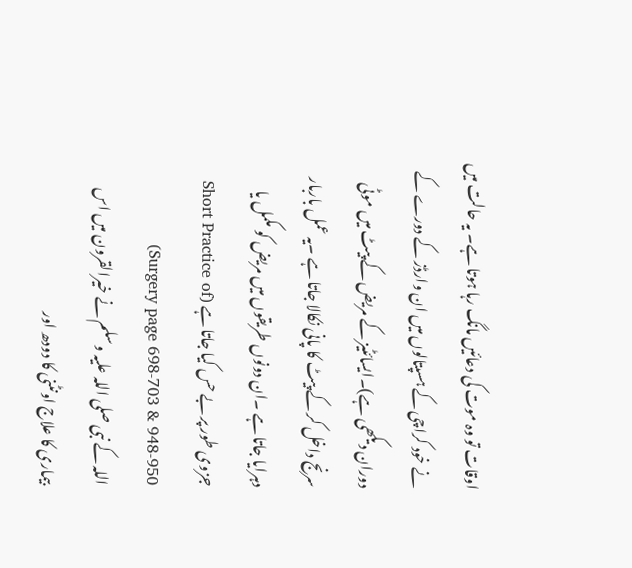اوقات تو وہ موت کی دعائیں مانگ رہا ہوتا ہے۔ یہ حالت میں نے خود کراچی کے ہسپتالوں میں ان وارڈز کے دورے کے دوران دیکھی ہے)۔ایسائٹیز کے مریض کے پیٹ میں موٹی سرنج داخل کر کے پیٹ کا پانی نکالا جاتا ہے ۔یہ عمل باربار دہرایا جاتا ہے ۔ان دونوں طریقوں میں مریض کو مکمل یا جزوی طور پر بے حس کیا جاتا ہے (Short Practice of Surgery page 698-703 & 948-950)
اللہ کے نبی صلی اللہ علیہ وسلم نے خیرالقرون میں اس بیماری کا علاج اونٹنی کا دودھ اور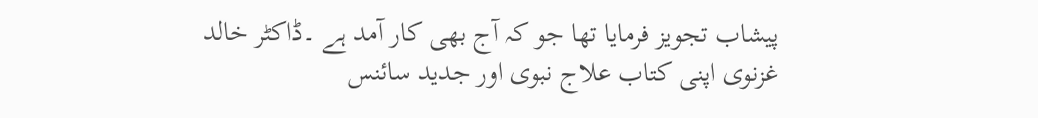پیشاب تجویز فرمایا تھا جو کہ آج بھی کار آمد ہے ۔ڈاکٹر خالد غزنوی اپنی کتاب علاج نبوی اور جدید سائنس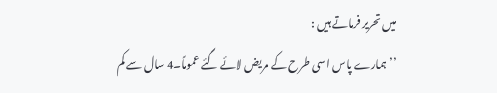میں تحریر فرماتے ہیں :
’’ہمارے پاس اسی طرح کے مریض لائے گئے عموماً۔4 سال سے کم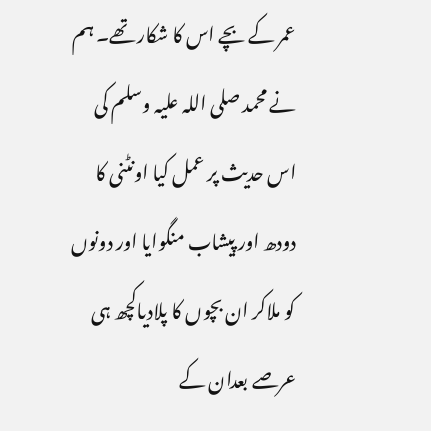عمر کے بچے اس کا شکار تھے۔ ہم نے محمد صلی اللہ علیہ وسلم کی اس حدیث پر عمل کیا اونٹنی کا دودھ اور پیشاب منگوایا اور دونوں کو ملاکر ان بچوں کا پلادیاکچھ ہی عرصے بعدان کے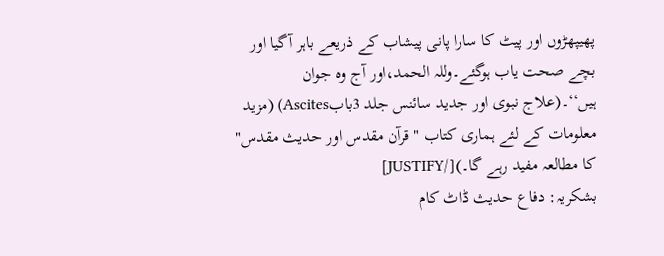پھیپھڑوں اور پیٹ کا سارا پانی پیشاب کے ذریعے باہر آگیا اور بچے صحت یاب ہوگئے۔وللہ الحمد،اور آج وہ جوان ہیں‘‘۔(علاج نبوی اور جدید سائنس جلد 3بابAscites) (مزید معلومات کے لئے ہماری کتاب "قرآن مقدس اور حدیث مقدس" کا مطالعہ مفید رہے گا۔)[/JUSTIFY]
بشکریہ: دفاع حدیث ڈاٹ کام